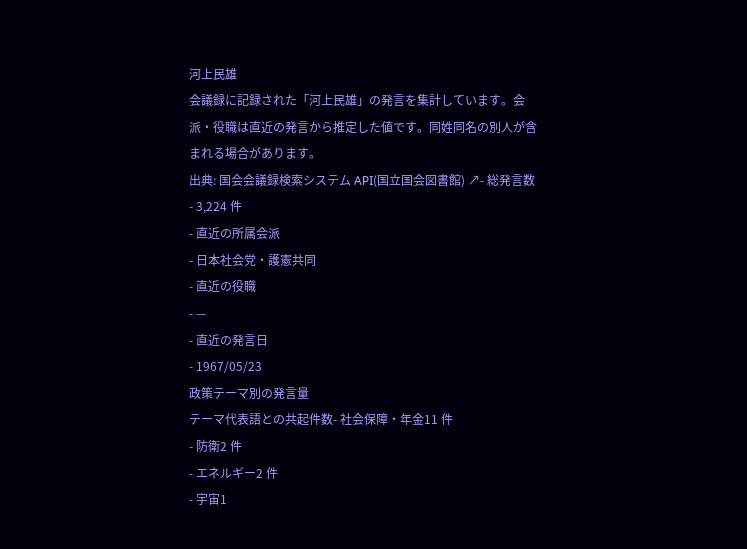河上民雄
会議録に記録された「河上民雄」の発言を集計しています。会派・役職は直近の発言から推定した値です。同姓同名の別人が含まれる場合があります。
出典: 国会会議録検索システム API(国立国会図書館) ↗- 総発言数
- 3,224 件
- 直近の所属会派
- 日本社会党・護憲共同
- 直近の役職
- —
- 直近の発言日
- 1967/05/23
政策テーマ別の発言量
テーマ代表語との共起件数- 社会保障・年金11 件
- 防衛2 件
- エネルギー2 件
- 宇宙1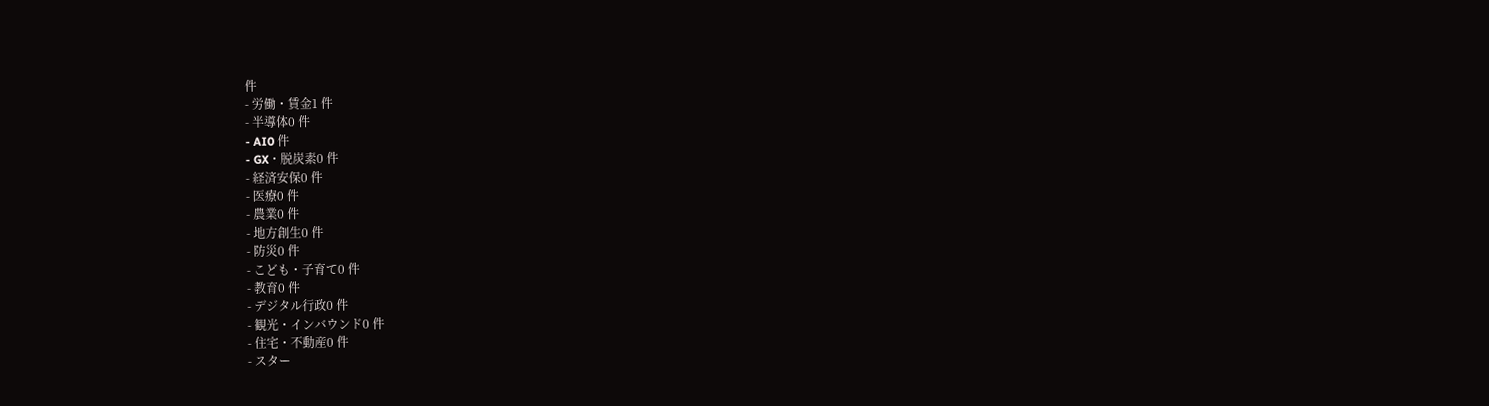件
- 労働・賃金1 件
- 半導体0 件
- AI0 件
- GX・脱炭素0 件
- 経済安保0 件
- 医療0 件
- 農業0 件
- 地方創生0 件
- 防災0 件
- こども・子育て0 件
- 教育0 件
- デジタル行政0 件
- 観光・インバウンド0 件
- 住宅・不動産0 件
- スター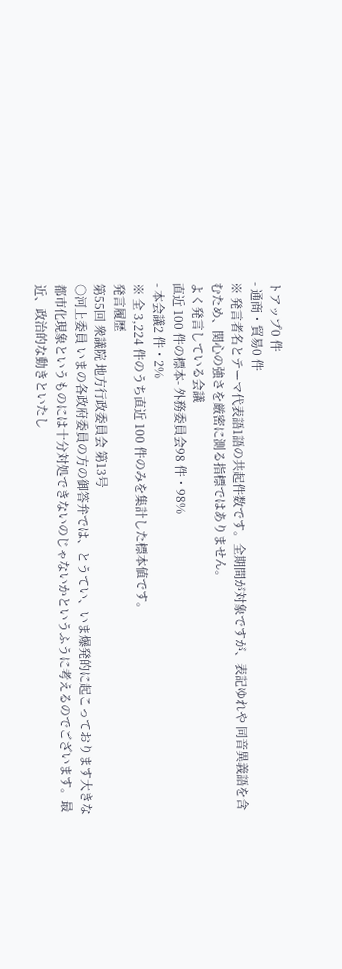トアップ0 件
- 通商・貿易0 件
※ 発言者名とテーマ代表語1語の共起件数です。全期間が対象ですが、表記ゆれや 同音異義語を含むため、関心の強さを厳密に測る指標ではありません。
よく発言している会議
直近 100 件の標本- 外務委員会98 件・98%
- 本会議2 件・2%
※ 全 3,224 件のうち直近 100 件のみを集計した標本値です。
発言履歴
第55回 衆議院 地方行政委員会 第13号
○河上委員 いまの各政府委員の方の御答弁では、とうてい、いま爆発的に起こっております大きな都市化現象というものには十分対処できないのじゃないかというふうに考えるのでございます。最近、政治的な動きといたし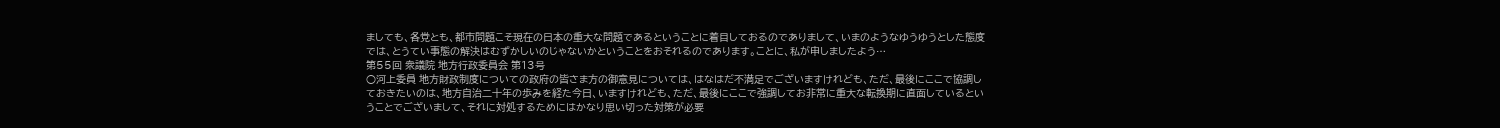ましても、各党とも、都市問題こそ現在の日本の重大な問題であるということに着目しておるのでありまして、いまのようなゆうゆうとした態度では、とうてい事態の解決はむずかしいのじゃないかということをおそれるのであります。ことに、私が申しましたよう…
第55回 衆議院 地方行政委員会 第13号
○河上委員 地方財政制度についての政府の皆さま方の御意見については、はなはだ不満足でございますけれども、ただ、最後にここで協調しておきたいのは、地方自治二十年の歩みを経た今日、いますけれども、ただ、最後にここで強調してお非常に重大な転換期に直面しているということでございまして、それに対処するためにはかなり思い切った対策が必要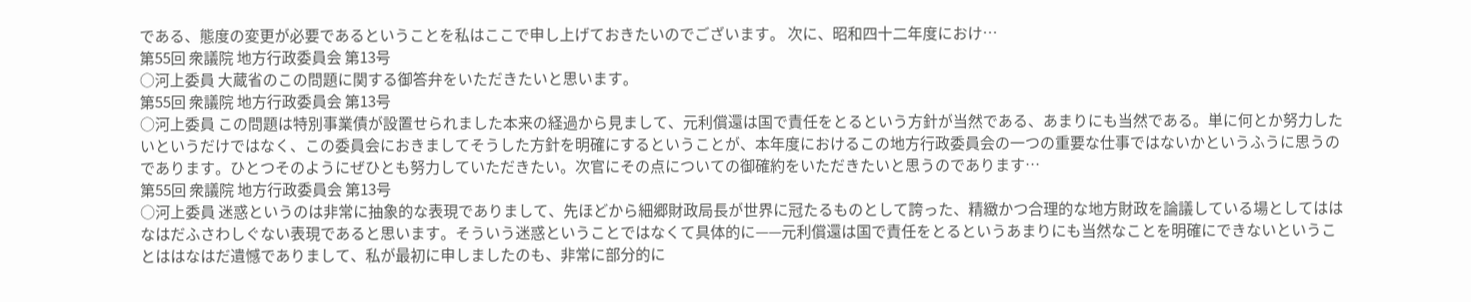である、態度の変更が必要であるということを私はここで申し上げておきたいのでございます。 次に、昭和四十二年度におけ…
第55回 衆議院 地方行政委員会 第13号
○河上委員 大蔵省のこの問題に関する御答弁をいただきたいと思います。
第55回 衆議院 地方行政委員会 第13号
○河上委員 この問題は特別事業債が設置せられました本来の経過から見まして、元利償還は国で責任をとるという方針が当然である、あまりにも当然である。単に何とか努力したいというだけではなく、この委員会におきましてそうした方針を明確にするということが、本年度におけるこの地方行政委員会の一つの重要な仕事ではないかというふうに思うのであります。ひとつそのようにぜひとも努力していただきたい。次官にその点についての御確約をいただきたいと思うのであります…
第55回 衆議院 地方行政委員会 第13号
○河上委員 迷惑というのは非常に抽象的な表現でありまして、先ほどから細郷財政局長が世界に冠たるものとして誇った、精緻かつ合理的な地方財政を論議している場としてははなはだふさわしぐない表現であると思います。そういう迷惑ということではなくて具体的に——元利償還は国で責任をとるというあまりにも当然なことを明確にできないということははなはだ遺憾でありまして、私が最初に申しましたのも、非常に部分的に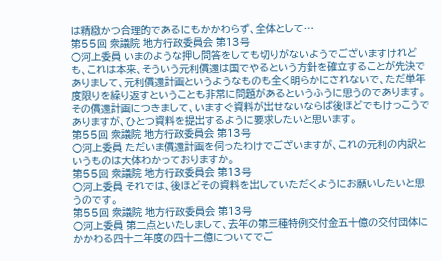は精緻かつ合理的であるにもかかわらず、全体として…
第55回 衆議院 地方行政委員会 第13号
○河上委員 いまのような押し問答をしても切りがないようでございますけれども、これは本来、そういう元利償還は国でやるという方針を確立することが先決でありまして、元利償還計画というようなものも全く明らかにされないで、ただ単年度限りを繰り返すということも非常に問題があるというふうに思うのであります。その償還計画につきまして、いますぐ資料が出せないならば後ほどでもけっこうでありますが、ひとつ資料を提出するように要求したいと思います。
第55回 衆議院 地方行政委員会 第13号
○河上委員 ただいま償還計画を伺ったわけでございますが、これの元利の内訳というものは大体わかっておりますか。
第55回 衆議院 地方行政委員会 第13号
○河上委員 それでは、後ほどその資料を出していただくようにお願いしたいと思うのです。
第55回 衆議院 地方行政委員会 第13号
○河上委員 第二点といたしまして、去年の第三種特例交付金五十億の交付団体にかかわる四十二年度の四十二億についてでご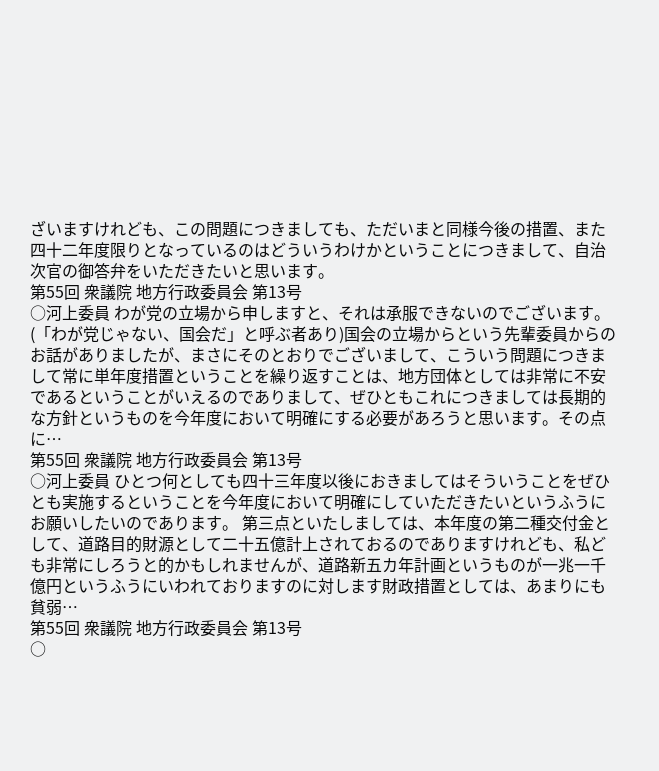ざいますけれども、この問題につきましても、ただいまと同様今後の措置、また四十二年度限りとなっているのはどういうわけかということにつきまして、自治次官の御答弁をいただきたいと思います。
第55回 衆議院 地方行政委員会 第13号
○河上委員 わが党の立場から申しますと、それは承服できないのでございます。(「わが党じゃない、国会だ」と呼ぶ者あり)国会の立場からという先輩委員からのお話がありましたが、まさにそのとおりでございまして、こういう問題につきまして常に単年度措置ということを繰り返すことは、地方団体としては非常に不安であるということがいえるのでありまして、ぜひともこれにつきましては長期的な方針というものを今年度において明確にする必要があろうと思います。その点に…
第55回 衆議院 地方行政委員会 第13号
○河上委員 ひとつ何としても四十三年度以後におきましてはそういうことをぜひとも実施するということを今年度において明確にしていただきたいというふうにお願いしたいのであります。 第三点といたしましては、本年度の第二種交付金として、道路目的財源として二十五億計上されておるのでありますけれども、私ども非常にしろうと的かもしれませんが、道路新五カ年計画というものが一兆一千億円というふうにいわれておりますのに対します財政措置としては、あまりにも貧弱…
第55回 衆議院 地方行政委員会 第13号
○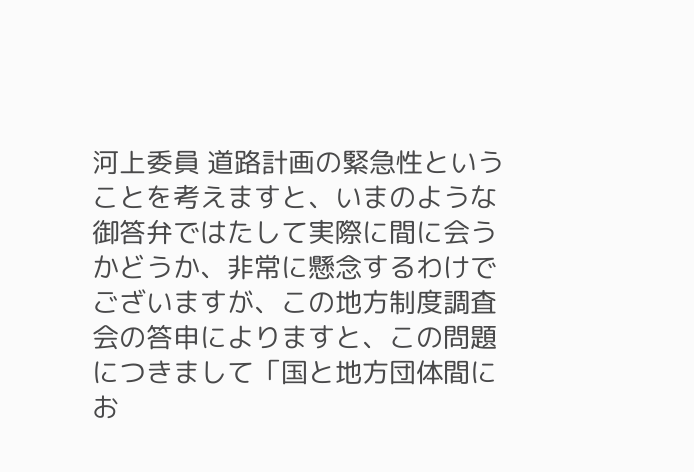河上委員 道路計画の緊急性ということを考えますと、いまのような御答弁ではたして実際に間に会うかどうか、非常に懸念するわけでございますが、この地方制度調査会の答申によりますと、この問題につきまして「国と地方団体間にお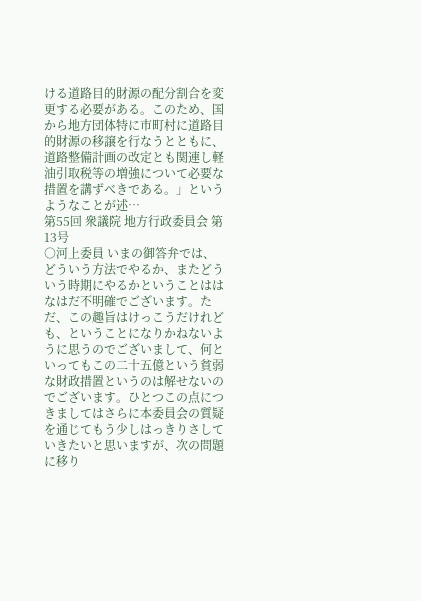ける道路目的財源の配分割合を変更する必要がある。このため、国から地方団体特に市町村に道路目的財源の移譲を行なうとともに、道路整備計画の改定とも関連し軽油引取税等の増強について必要な措置を講ずべきである。」というようなことが述…
第55回 衆議院 地方行政委員会 第13号
○河上委員 いまの御答弁では、どういう方法でやるか、またどういう時期にやるかということははなはだ不明確でございます。ただ、この趣旨はけっこうだけれども、ということになりかねないように思うのでございまして、何といってもこの二十五億という貧弱な財政措置というのは解せないのでございます。ひとつこの点につきましてはさらに本委員会の質疑を通じてもう少しはっきりさしていきたいと思いますが、次の問題に移り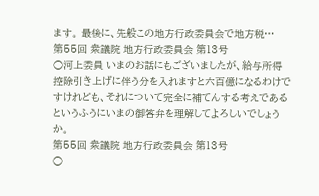ます。 最後に、先般この地方行政委員会で地方税…
第55回 衆議院 地方行政委員会 第13号
○河上委員 いまのお話にもございましたが、給与所得控除引き上げに伴う分を入れますと六百億になるわけですけれども、それについて完全に補てんする考えであるというふうにいまの御答弁を理解してよろしいでしょうか。
第55回 衆議院 地方行政委員会 第13号
○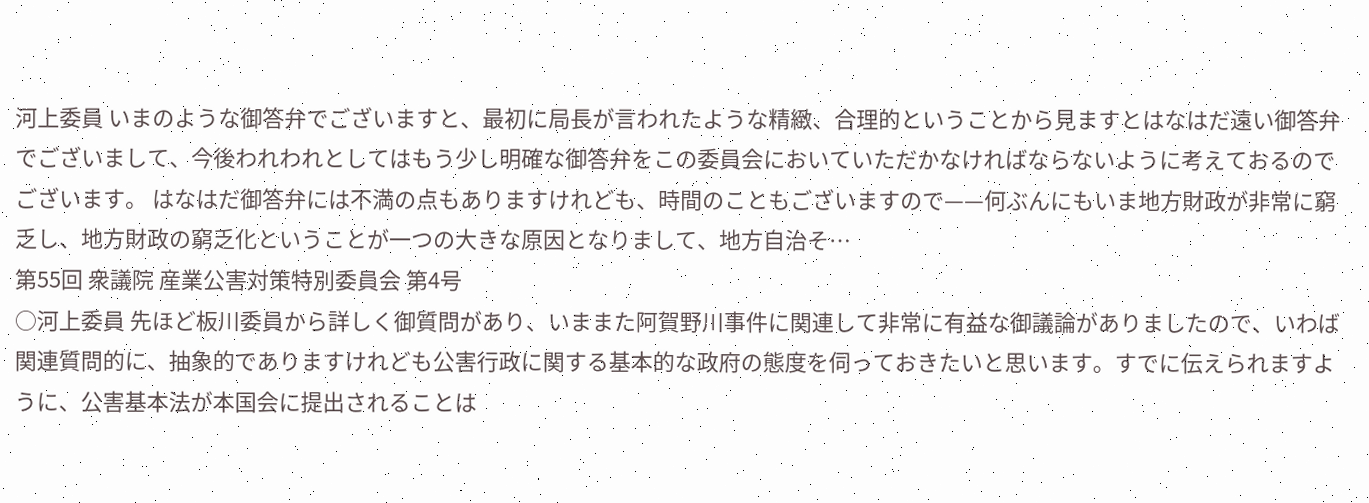河上委員 いまのような御答弁でございますと、最初に局長が言われたような精緻、合理的ということから見ますとはなはだ遠い御答弁でございまして、今後われわれとしてはもう少し明確な御答弁をこの委員会においていただかなければならないように考えておるのでございます。 はなはだ御答弁には不満の点もありますけれども、時間のこともございますので——何ぶんにもいま地方財政が非常に窮乏し、地方財政の窮乏化ということが一つの大きな原因となりまして、地方自治そ…
第55回 衆議院 産業公害対策特別委員会 第4号
○河上委員 先ほど板川委員から詳しく御質問があり、いままた阿賀野川事件に関連して非常に有益な御議論がありましたので、いわば関連質問的に、抽象的でありますけれども公害行政に関する基本的な政府の態度を伺っておきたいと思います。すでに伝えられますように、公害基本法が本国会に提出されることは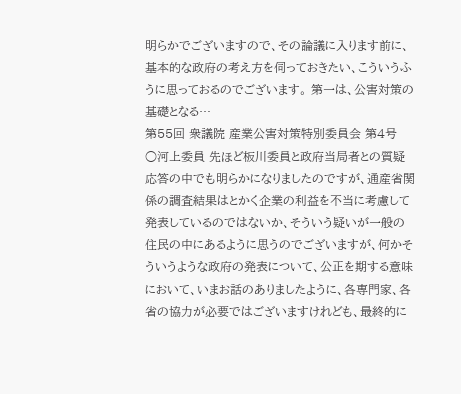明らかでございますので、その論議に入ります前に、基本的な政府の考え方を伺っておきたい、こういうふうに思っておるのでございます。 第一は、公害対策の基礎となる…
第55回 衆議院 産業公害対策特別委員会 第4号
○河上委員 先ほど板川委員と政府当局者との質疑応答の中でも明らかになりましたのですが、通産省関係の調査結果はとかく企業の利益を不当に考慮して発表しているのではないか、そういう疑いが一般の住民の中にあるように思うのでございますが、何かそういうような政府の発表について、公正を期する意味において、いまお話のありましたように、各専門家、各省の協力が必要ではございますけれども、最終的に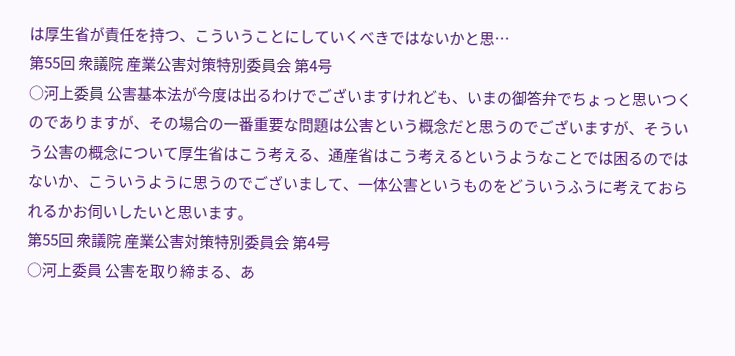は厚生省が責任を持つ、こういうことにしていくべきではないかと思…
第55回 衆議院 産業公害対策特別委員会 第4号
○河上委員 公害基本法が今度は出るわけでございますけれども、いまの御答弁でちょっと思いつくのでありますが、その場合の一番重要な問題は公害という概念だと思うのでございますが、そういう公害の概念について厚生省はこう考える、通産省はこう考えるというようなことでは困るのではないか、こういうように思うのでございまして、一体公害というものをどういうふうに考えておられるかお伺いしたいと思います。
第55回 衆議院 産業公害対策特別委員会 第4号
○河上委員 公害を取り締まる、あ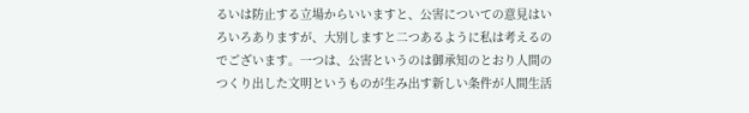るいは防止する立場からいいますと、公害についての意見はいろいろありますが、大別しますと二つあるように私は考えるのでございます。一つは、公害というのは御承知のとおり人間のつくり出した文明というものが生み出す新しい条件が人間生活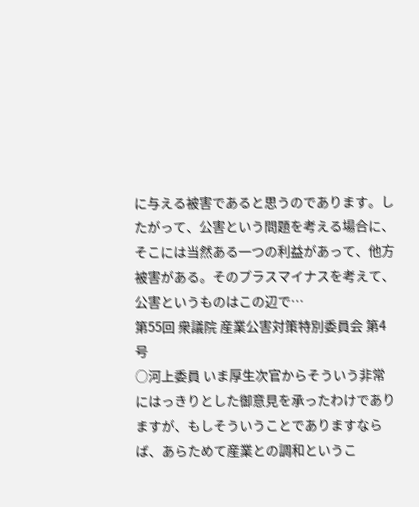に与える被害であると思うのであります。したがって、公害という問題を考える場合に、そこには当然ある一つの利益があって、他方被害がある。そのプラスマイナスを考えて、公害というものはこの辺で…
第55回 衆議院 産業公害対策特別委員会 第4号
○河上委員 いま厚生次官からそういう非常にはっきりとした御意見を承ったわけでありますが、もしそういうことでありますならば、あらためて産業との調和というこ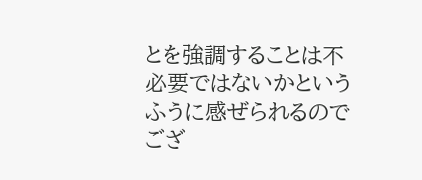とを強調することは不必要ではないかというふうに感ぜられるのでござ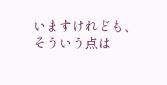いますけれども、そういう点は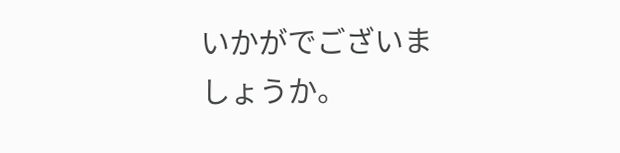いかがでございましょうか。